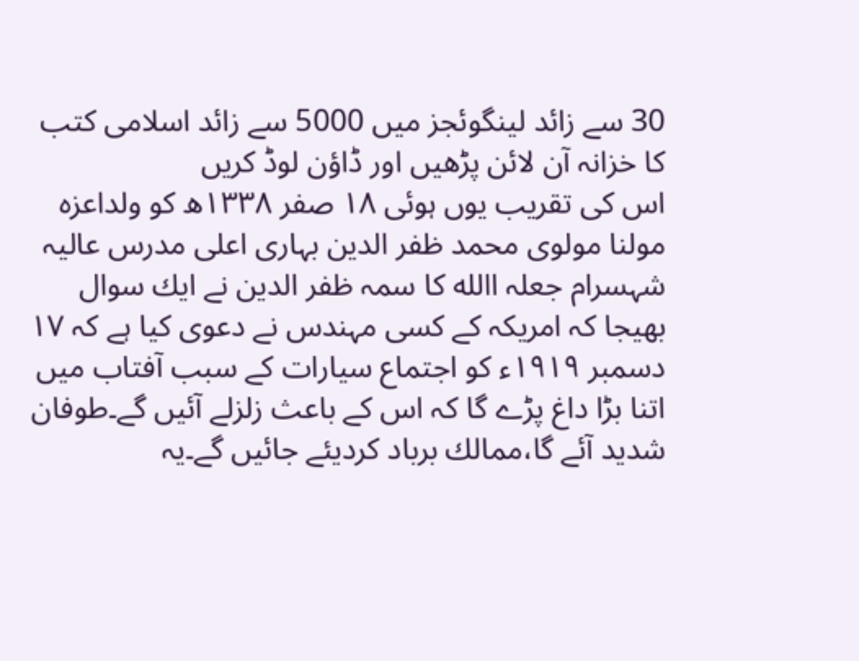30 سے زائد لینگوئجز میں 5000 سے زائد اسلامی کتب کا خزانہ آن لائن پڑھیں اور ڈاؤن لوڈ کریں
اس کی تقریب یوں ہوئی ۱۸ صفر ۱۳۳۸ھ کو ولداعزہ مولنا مولوی محمد ظفر الدین بہاری اعلی مدرس عالیہ شہسرام جعلہ االله کا سمہ ظفر الدین نے ایك سوال بھیجا کہ امریکہ کے کسی مہندس نے دعوی کیا ہے کہ ۱۷ دسمبر ۱۹۱۹ء کو اجتماع سیارات کے سبب آفتاب میں اتنا بڑا داغ پڑے گا کہ اس کے باعث زلزلے آئیں گے۔طوفان شدید آئے گا،ممالك برباد کردیئے جائیں گے۔یہ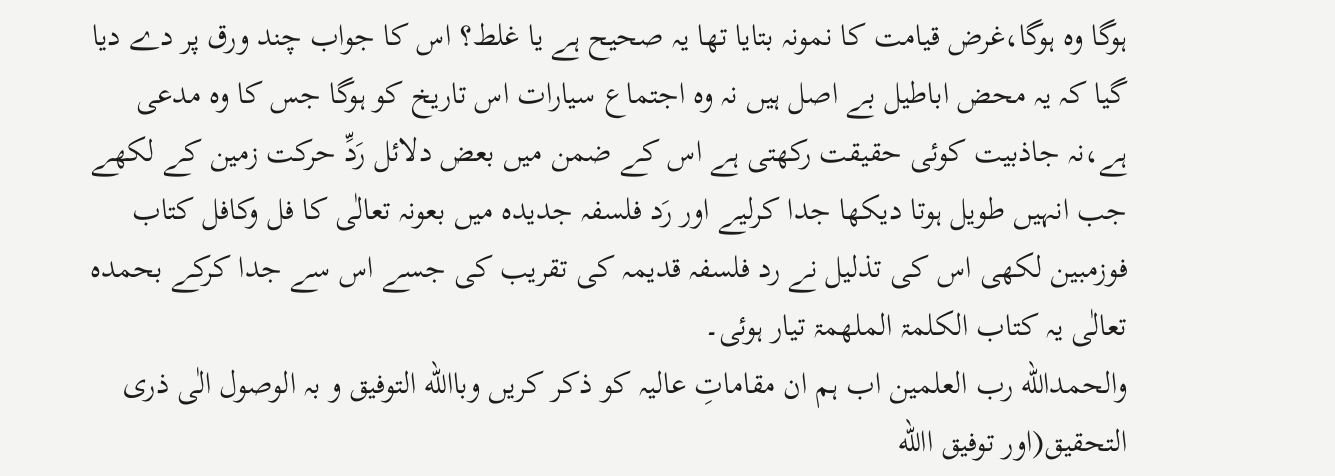ہوگا وہ ہوگا،غرض قیامت کا نمونہ بتایا تھا یہ صحیح ہے یا غلط؟ اس کا جواب چند ورق پر دے دیا گیا کہ یہ محض اباطیل بے اصل ہیں نہ وہ اجتماع سیارات اس تاریخ کو ہوگا جس کا وہ مدعی ہے،نہ جاذبیت کوئی حقیقت رکھتی ہے اس کے ضمن میں بعض دلائل رَدِّ حرکت زمین کے لکھے جب انہیں طویل ہوتا دیکھا جدا کرلیے اور رَد فلسفہ جدیدہ میں بعونہ تعالٰی کا فل وکافل کتاب فوزمبین لکھی اس کی تذلیل نے رد فلسفہ قدیمہ کی تقریب کی جسے اس سے جدا کرکے بحمدہ تعالٰی یہ کتاب الکلمۃ الملھمۃ تیار ہوئی۔
والحمدالله رب العلمین اب ہم ان مقاماتِ عالیہ کو ذکر کریں وباالله التوفیق و بہ الوصول الٰی ذری التحقیق(اور توفیق االله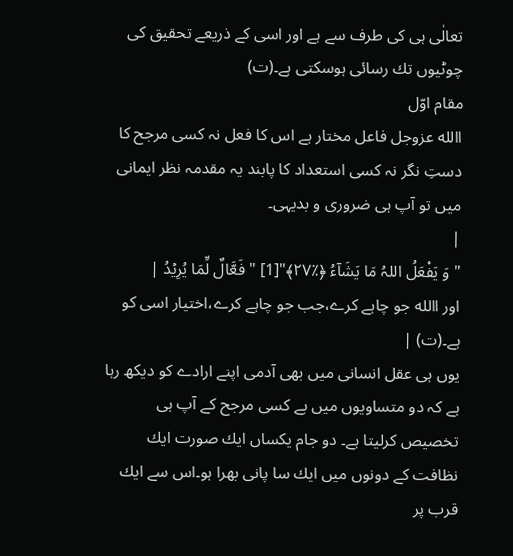تعالٰی ہی کی طرف سے ہے اور اسی کے ذریعے تحقیق کی چوٹیوں تك رسائی ہوسکتی ہے۔(ت)
مقام اوّل
االله عزوجل فاعل مختار ہے اس کا فعل نہ کسی مرجح کا دستِ نگر نہ کسی استعداد کا پابند یہ مقدمہ نظر ایمانی میں تو آپ ہی ضروری و بدیہی۔
|
" وَ یَفْعَلُ اللہُ مَا یَشَآءُ ﴿٪۲۷﴾"[1] " فَعَّالٌ لِّمَا یُرِیۡدُ |
اور االله جو چاہے کرے،جب جو چاہے کرے،اختیار اسی کو ہے۔(ت) |
یوں ہی عقل انسانی میں بھی آدمی اپنے ارادے کو دیکھ رہا ہے کہ دو متساویوں میں بے کسی مرجح کے آپ ہی تخصیص کرلیتا ہے۔ دو جام یکساں ایك صورت ایك نظافت کے دونوں میں ایك سا پانی بھرا ہو۔اس سے ایك قرب پر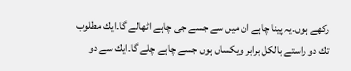رکھے ہوں۔یہ پینا چاہے ان میں سے جسے جی چاہے اٹھالے گا۔ایك مطلوب تك دو راستے بالکل برابر ویکساں ہوں جسے چاہے چلے گا۔ایك سے دو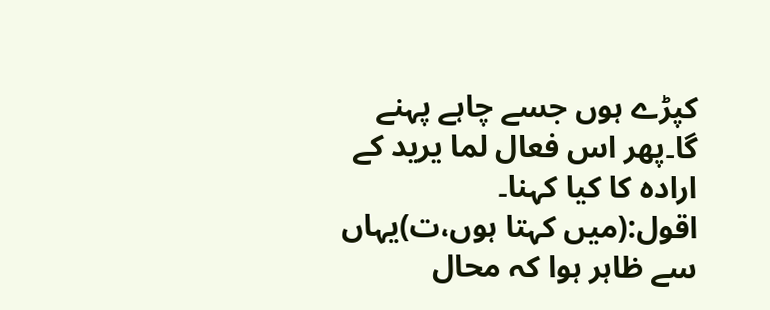کپڑے ہوں جسے چاہے پہنے گا۔پھر اس فعال لما یرید کے ارادہ کا کیا کہنا۔
اقول:(میں کہتا ہوں،ت)یہاں سے ظاہر ہوا کہ محال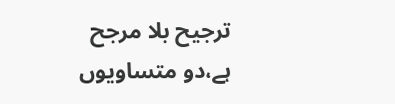ترجیح بلا مرجح ہے،دو متساویوں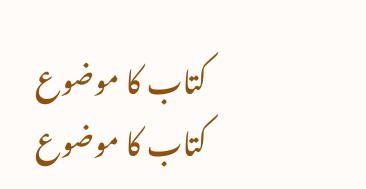کتاب کا موضوع
کتاب کا موضوع